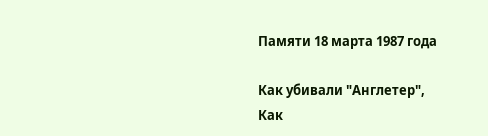Памяти 18 марта 1987 года

Как убивали "Англетер",
Как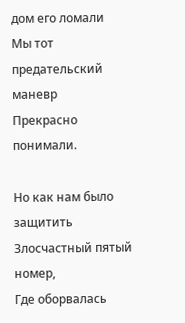дом его ломали
Мы тот предательский маневр
Прекрасно понимали.

Но как нам было защитить
Злосчастный пятый номер,
Где оборвалась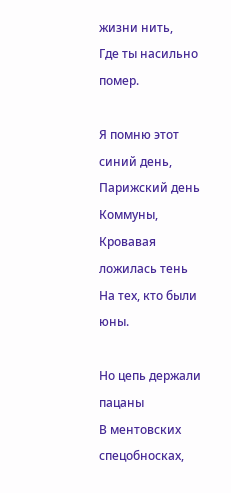жизни нить,
Где ты насильно помер.

Я помню этот синий день,
Парижский день Коммуны,
Кровавая ложилась тень
На тех, кто были юны.

Но цепь держали пацаны
В ментовских спецобносках,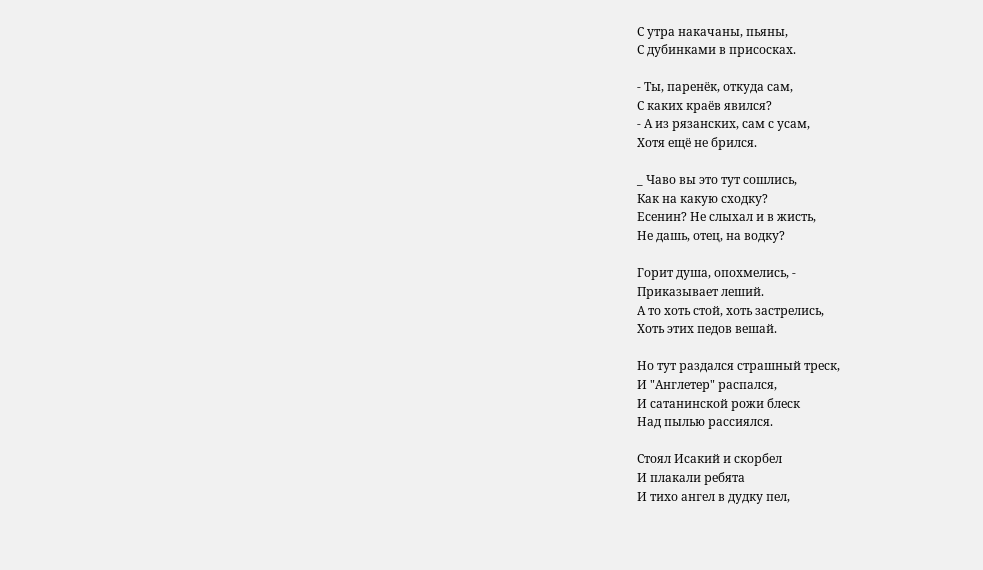С утра накачаны, пьяны,
С дубинками в присосках.

- Ты, паренёк, откуда сам,
С каких краёв явился?
- А из рязанских, сам с усам,
Хотя ещё не брился.

_ Чаво вы это тут сошлись,
Как на какую сходку?
Есенин? Не слыхал и в жисть,
Не дашь, отец, на водку?

Горит душа, опохмелись, -
Приказывает леший.
А то хоть стой, хоть застрелись,
Хоть этих педов вешай.

Но тут раздался страшный треск,
И "Англетер" распался,
И сатанинской рожи блеск
Над пылью рассиялся.

Стоял Исакий и скорбел
И плакали ребята
И тихо ангел в дудку пел,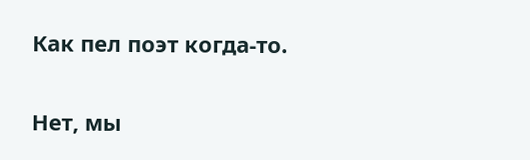Как пел поэт когда-то.

Нет, мы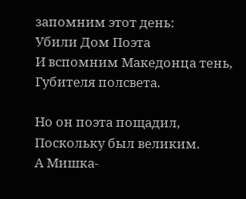запомним этот день:
Убили Дом Поэта
И вспомним Македонца тень,
Губителя полсвета.

Но он поэта пощадил,
Поскольку был великим.
А Мишка-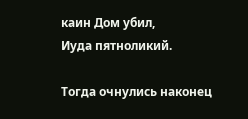каин Дом убил,
Иуда пятноликий.

Тогда очнулись наконец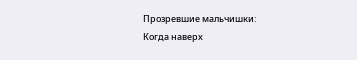Прозревшие мальчишки:
Когда наверх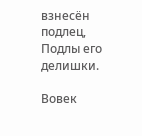взнесён подлец,
Подлы его делишки.

Вовек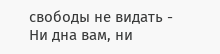свободы не видать -
Ни дна вам, ни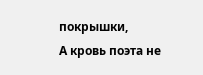покрышки,
А кровь поэта не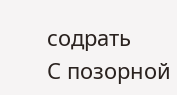содрать
С позорной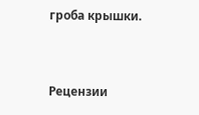гроба крышки.


Рецензии